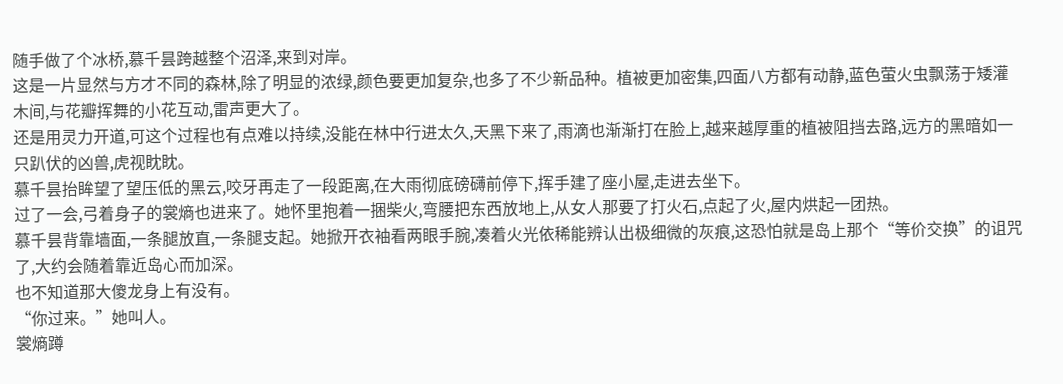随手做了个冰桥,慕千昙跨越整个沼泽,来到对岸。
这是一片显然与方才不同的森林,除了明显的浓绿,颜色要更加复杂,也多了不少新品种。植被更加密集,四面八方都有动静,蓝色萤火虫飘荡于矮灌木间,与花瓣挥舞的小花互动,雷声更大了。
还是用灵力开道,可这个过程也有点难以持续,没能在林中行进太久,天黑下来了,雨滴也渐渐打在脸上,越来越厚重的植被阻挡去路,远方的黑暗如一只趴伏的凶兽,虎视眈眈。
慕千昙抬眸望了望压低的黑云,咬牙再走了一段距离,在大雨彻底磅礴前停下,挥手建了座小屋,走进去坐下。
过了一会,弓着身子的裳熵也进来了。她怀里抱着一捆柴火,弯腰把东西放地上,从女人那要了打火石,点起了火,屋内烘起一团热。
慕千昙背靠墙面,一条腿放直,一条腿支起。她掀开衣袖看两眼手腕,凑着火光依稀能辨认出极细微的灰痕,这恐怕就是岛上那个“等价交换”的诅咒了,大约会随着靠近岛心而加深。
也不知道那大傻龙身上有没有。
“你过来。”她叫人。
裳熵蹲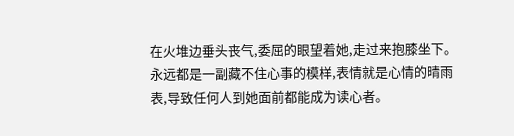在火堆边垂头丧气,委屈的眼望着她,走过来抱膝坐下。
永远都是一副藏不住心事的模样,表情就是心情的晴雨表,导致任何人到她面前都能成为读心者。